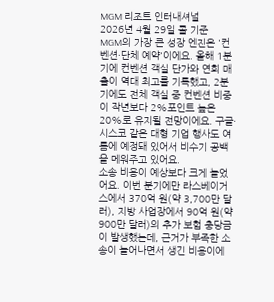MGM 리조트 인터내셔널
2026년 4월 29일 콜 기준
MGM의 가장 큰 성장 엔진은 '컨벤션·단체 예약'이에요. 올해 1분기에 컨벤션 객실 단가와 연회 매출이 역대 최고를 기록했고, 2분기에도 전체 객실 중 컨벤션 비중이 작년보다 2%포인트 높은 20%로 유지될 전망이에요. 구글·시스코 같은 대형 기업 행사도 여름에 예정돼 있어서 비수기 공백을 메워주고 있어요.
소송 비용이 예상보다 크게 늘었어요. 이번 분기에만 라스베이거스에서 370억 원(약 3,700만 달러), 지방 사업장에서 90억 원(약 900만 달러)의 추가 보험 충당금이 발생했는데, 근거가 부족한 소송이 늘어나면서 생긴 비용이에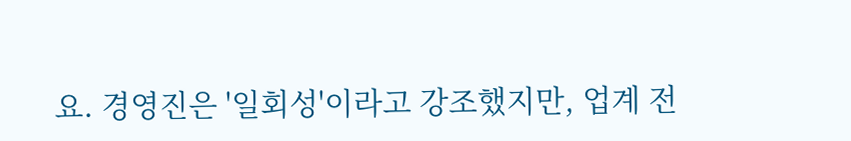요. 경영진은 '일회성'이라고 강조했지만, 업계 전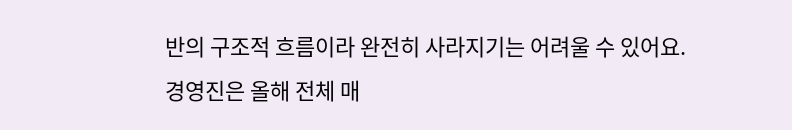반의 구조적 흐름이라 완전히 사라지기는 어려울 수 있어요.
경영진은 올해 전체 매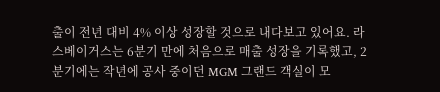출이 전년 대비 4% 이상 성장할 것으로 내다보고 있어요. 라스베이거스는 6분기 만에 처음으로 매출 성장을 기록했고, 2분기에는 작년에 공사 중이던 MGM 그랜드 객실이 모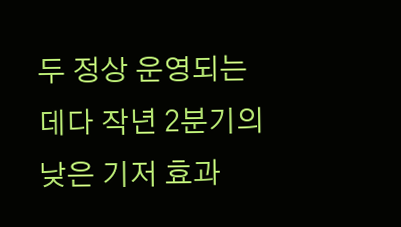두 정상 운영되는 데다 작년 2분기의 낮은 기저 효과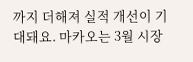까지 더해져 실적 개선이 기대돼요. 마카오는 3월 시장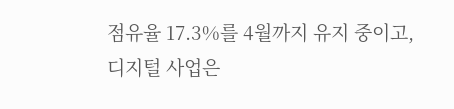점유율 17.3%를 4월까지 유지 중이고, 디지털 사업은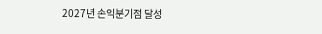2027년 손익분기점 달성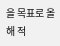을 목표로 올해 적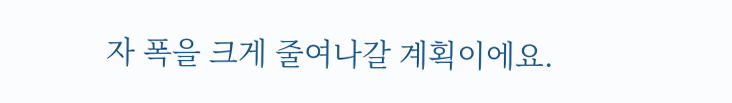자 폭을 크게 줄여나갈 계획이에요.